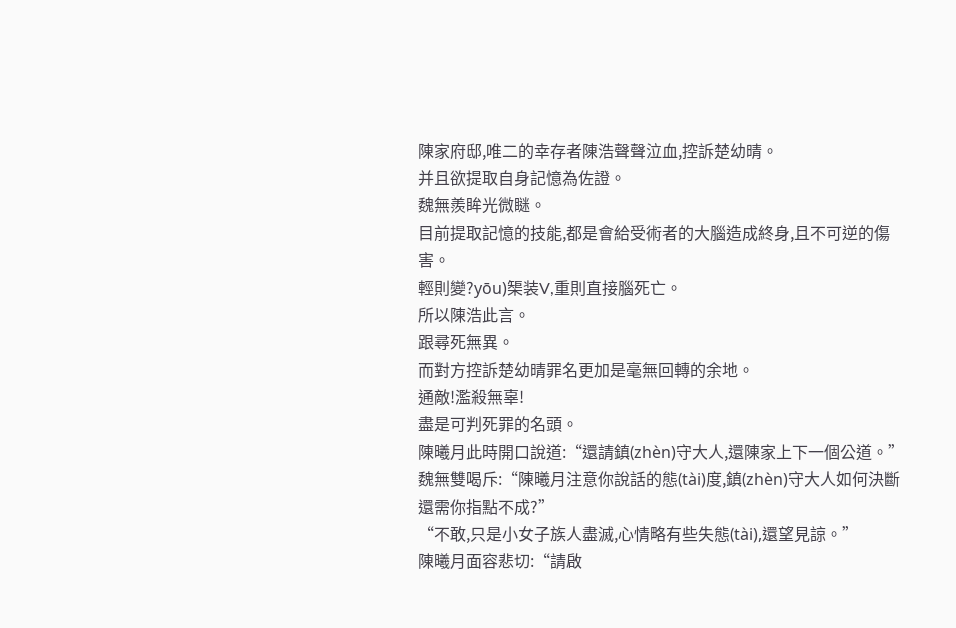陳家府邸,唯二的幸存者陳浩聲聲泣血,控訴楚幼晴。
并且欲提取自身記憶為佐證。
魏無羨眸光微瞇。
目前提取記憶的技能,都是會給受術者的大腦造成終身,且不可逆的傷害。
輕則變?yōu)榘装V,重則直接腦死亡。
所以陳浩此言。
跟尋死無異。
而對方控訴楚幼晴罪名更加是毫無回轉的余地。
通敵!濫殺無辜!
盡是可判死罪的名頭。
陳曦月此時開口說道:“還請鎮(zhèn)守大人,還陳家上下一個公道。”
魏無雙喝斥:“陳曦月注意你說話的態(tài)度,鎮(zhèn)守大人如何決斷還需你指點不成?”
“不敢,只是小女子族人盡滅,心情略有些失態(tài),還望見諒。”
陳曦月面容悲切:“請啟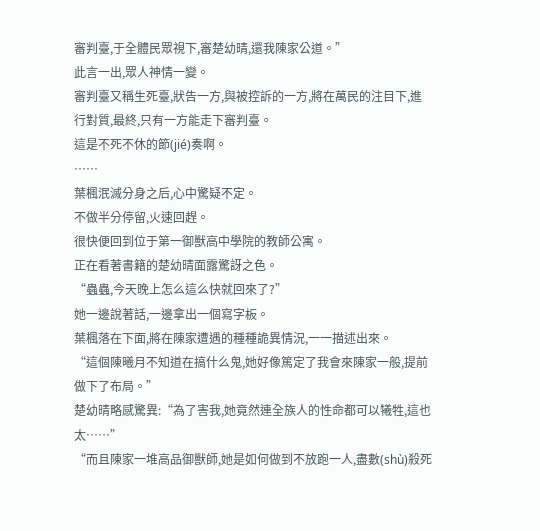審判臺,于全體民眾視下,審楚幼晴,還我陳家公道。”
此言一出,眾人神情一變。
審判臺又稱生死臺,狀告一方,與被控訴的一方,將在萬民的注目下,進行對質,最終,只有一方能走下審判臺。
這是不死不休的節(jié)奏啊。
……
葉楓泯滅分身之后,心中驚疑不定。
不做半分停留,火速回趕。
很快便回到位于第一御獸高中學院的教師公寓。
正在看著書籍的楚幼晴面露驚訝之色。
“蟲蟲,今天晚上怎么這么快就回來了?”
她一邊說著話,一邊拿出一個寫字板。
葉楓落在下面,將在陳家遭遇的種種詭異情況,一一描述出來。
“這個陳曦月不知道在搞什么鬼,她好像篤定了我會來陳家一般,提前做下了布局。”
楚幼晴略感驚異:“為了害我,她竟然連全族人的性命都可以犧牲,這也太……”
“而且陳家一堆高品御獸師,她是如何做到不放跑一人,盡數(shù)殺死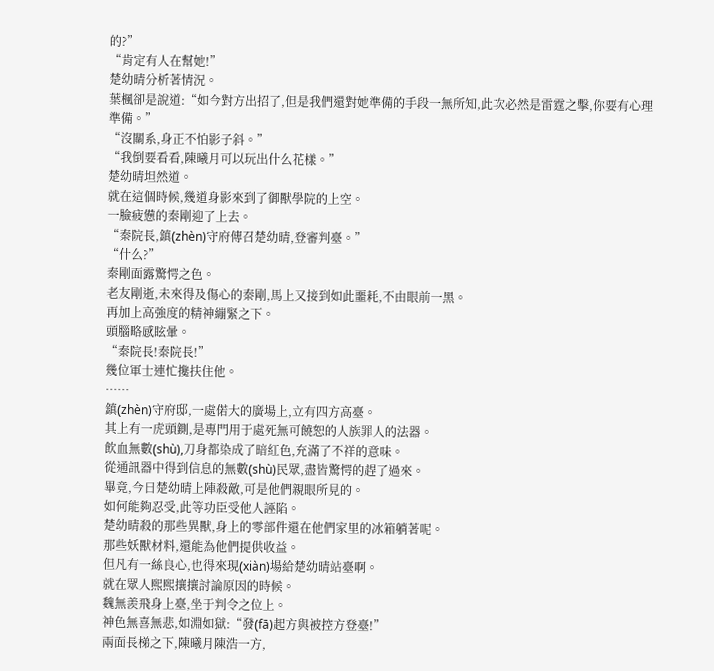的?”
“肯定有人在幫她!”
楚幼晴分析著情況。
葉楓卻是說道:“如今對方出招了,但是我們還對她準備的手段一無所知,此次必然是雷霆之擊,你要有心理準備。”
“沒關系,身正不怕影子斜。”
“我倒要看看,陳曦月可以玩出什么花樣。”
楚幼晴坦然道。
就在這個時候,幾道身影來到了御獸學院的上空。
一臉疲憊的秦剛迎了上去。
“秦院長,鎮(zhèn)守府傳召楚幼晴,登審判臺。”
“什么?”
秦剛面露驚愕之色。
老友剛逝,未來得及傷心的秦剛,馬上又接到如此噩耗,不由眼前一黑。
再加上高強度的精神繃緊之下。
頭腦略感眩暈。
“秦院長!秦院長!”
幾位軍士連忙攙扶住他。
……
鎮(zhèn)守府邸,一處偌大的廣場上,立有四方高臺。
其上有一虎頭鍘,是專門用于處死無可饒恕的人族罪人的法器。
飲血無數(shù),刀身都染成了暗紅色,充滿了不祥的意味。
從通訊器中得到信息的無數(shù)民眾,盡皆驚愕的趕了過來。
畢竟,今日楚幼晴上陣殺敵,可是他們親眼所見的。
如何能夠忍受,此等功臣受他人誣陷。
楚幼晴殺的那些異獸,身上的零部件還在他們家里的冰箱躺著呢。
那些妖獸材料,還能為他們提供收益。
但凡有一絲良心,也得來現(xiàn)場給楚幼晴站臺啊。
就在眾人熙熙攘攘討論原因的時候。
魏無羨飛身上臺,坐于判令之位上。
神色無喜無悲,如淵如獄:“發(fā)起方與被控方登臺!”
兩面長梯之下,陳曦月陳浩一方,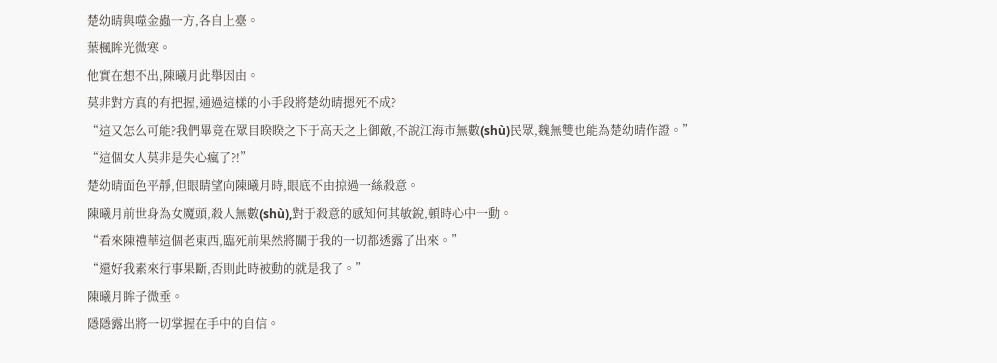楚幼晴與噬金蟲一方,各自上臺。
葉楓眸光微寒。
他實在想不出,陳曦月此舉因由。
莫非對方真的有把握,通過這樣的小手段將楚幼晴摁死不成?
“這又怎么可能?我們畢竟在眾目睽睽之下于高天之上御敵,不說江海市無數(shù)民眾,魏無雙也能為楚幼晴作證。”
“這個女人莫非是失心瘋了?!”
楚幼晴面色平靜,但眼睛望向陳曦月時,眼底不由掠過一絲殺意。
陳曦月前世身為女魔頭,殺人無數(shù),對于殺意的感知何其敏銳,頓時心中一動。
“看來陳禮華這個老東西,臨死前果然將關于我的一切都透露了出來。”
“還好我素來行事果斷,否則此時被動的就是我了。”
陳曦月眸子微垂。
隱隱露出將一切掌握在手中的自信。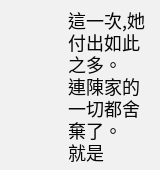這一次,她付出如此之多。
連陳家的一切都舍棄了。
就是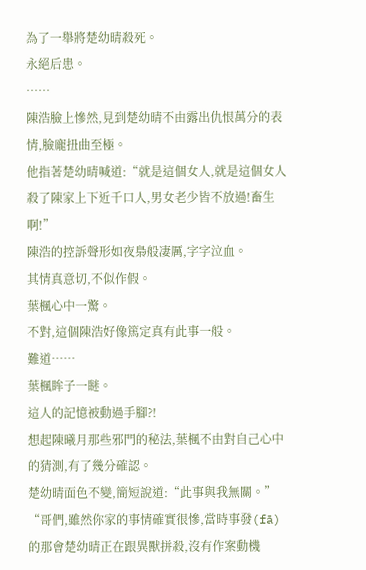為了一舉將楚幼晴殺死。
永絕后患。
……
陳浩臉上慘然,見到楚幼晴不由露出仇恨萬分的表情,臉龐扭曲至極。
他指著楚幼晴喊道:“就是這個女人,就是這個女人殺了陳家上下近千口人,男女老少皆不放過!畜生啊!”
陳浩的控訴聲形如夜梟般凄厲,字字泣血。
其情真意切,不似作假。
葉楓心中一驚。
不對,這個陳浩好像篤定真有此事一般。
難道……
葉楓眸子一瞇。
這人的記憶被動過手腳?!
想起陳曦月那些邪門的秘法,葉楓不由對自己心中的猜測,有了幾分確認。
楚幼晴面色不變,簡短說道:“此事與我無關。”
“哥們,雖然你家的事情確實很慘,當時事發(fā)的那會楚幼晴正在跟異獸拼殺,沒有作案動機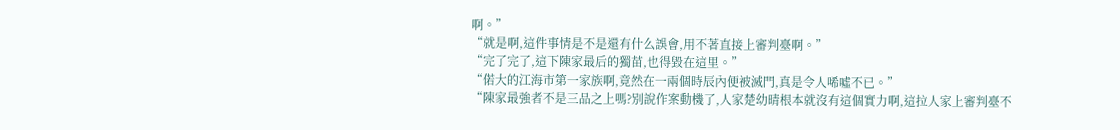啊。”
“就是啊,這件事情是不是還有什么誤會,用不著直接上審判臺啊。”
“完了完了,這下陳家最后的獨苗,也得毀在這里。”
“偌大的江海市第一家族啊,竟然在一兩個時辰內便被滅門,真是令人唏噓不已。”
“陳家最強者不是三品之上嗎?別說作案動機了,人家楚幼晴根本就沒有這個實力啊,這拉人家上審判臺不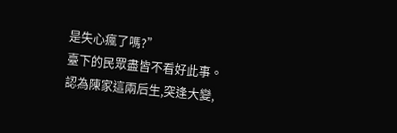是失心瘋了嗎?”
臺下的民眾盡皆不看好此事。
認為陳家這兩后生,突逢大變,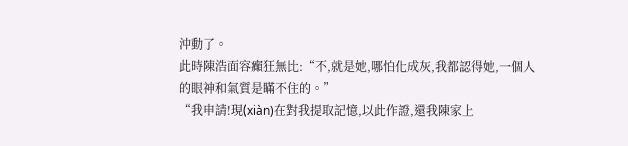沖動了。
此時陳浩面容癲狂無比:“不,就是她,哪怕化成灰,我都認得她,一個人的眼神和氣質是瞞不住的。”
“我申請!現(xiàn)在對我提取記憶,以此作證,還我陳家上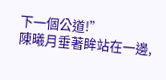下一個公道!”
陳曦月垂著眸站在一邊,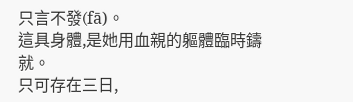只言不發(fā)。
這具身體,是她用血親的軀體臨時鑄就。
只可存在三日,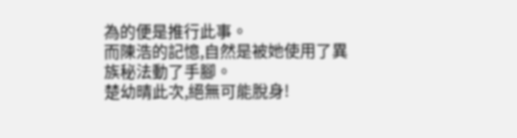為的便是推行此事。
而陳浩的記憶,自然是被她使用了異族秘法動了手腳。
楚幼晴此次,絕無可能脫身!